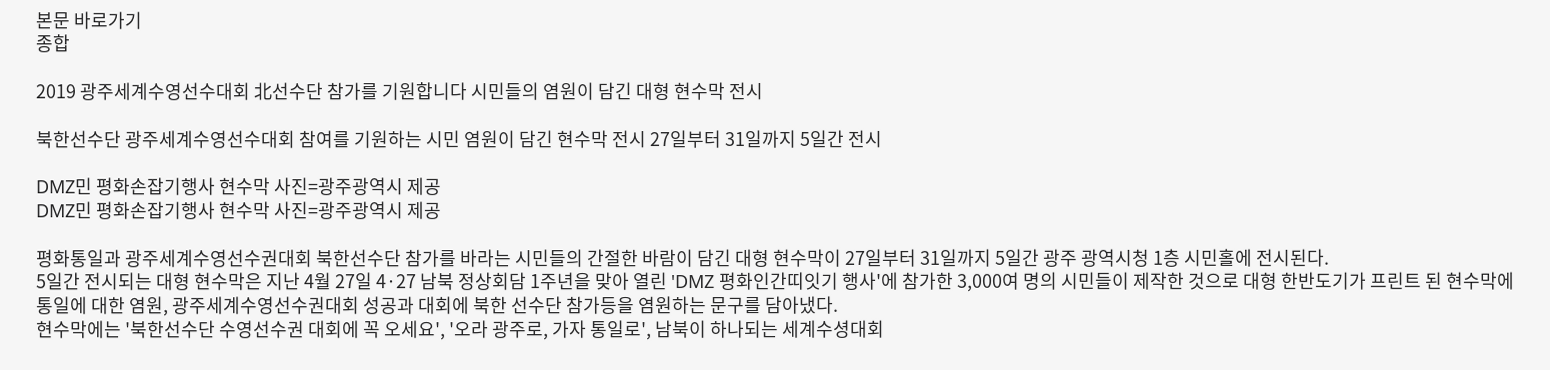본문 바로가기
종합

2019 광주세계수영선수대회 北선수단 참가를 기원합니다 시민들의 염원이 담긴 대형 현수막 전시

북한선수단 광주세계수영선수대회 참여를 기원하는 시민 염원이 담긴 현수막 전시 27일부터 31일까지 5일간 전시

DMZ민 평화손잡기행사 현수막 사진=광주광역시 제공
DMZ민 평화손잡기행사 현수막 사진=광주광역시 제공

평화통일과 광주세계수영선수권대회 북한선수단 참가를 바라는 시민들의 간절한 바람이 담긴 대형 현수막이 27일부터 31일까지 5일간 광주 광역시청 1층 시민홀에 전시된다.
5일간 전시되는 대형 현수막은 지난 4월 27일 4·27 남북 정상회담 1주년을 맞아 열린 'DMZ 평화인간띠잇기 행사'에 참가한 3,000여 명의 시민들이 제작한 것으로 대형 한반도기가 프린트 된 현수막에 통일에 대한 염원, 광주세계수영선수권대회 성공과 대회에 북한 선수단 참가등을 염원하는 문구를 담아냈다.
현수막에는 '북한선수단 수영선수권 대회에 꼭 오세요', '오라 광주로, 가자 통일로', 남북이 하나되는 세계수셩대회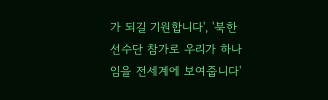가 되길 기원합니다', '북한선수단 참가로 우리가 하나임을 전세계에 보여줍니다'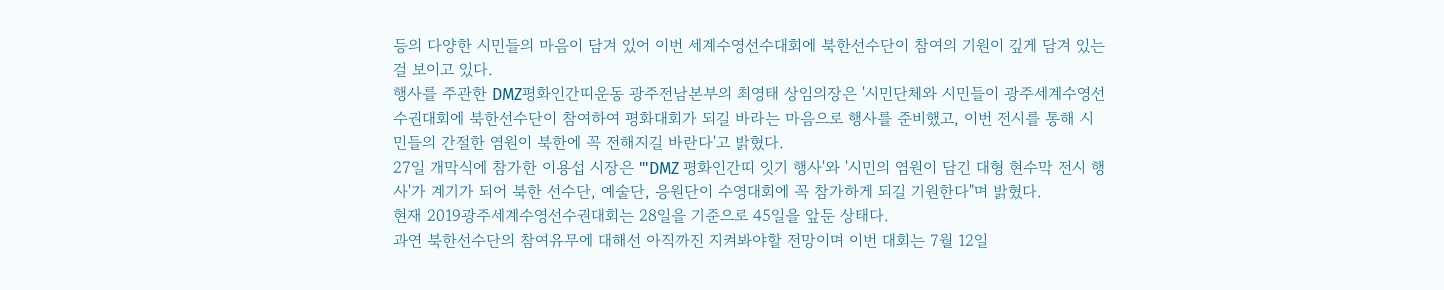등의 다양한 시민들의 마음이 담겨 있어 이번 세계수영선수대회에 북한선수단이 참여의 기원이 깊게 담겨 있는걸 보이고 있다.
행사를 주관한 DMZ평화인간띠운동 광주전남본부의 최영태 상임의장은 '시민단체와 시민들이 광주세계수영선수권대회에 북한선수단이 참여하여 평화대회가 되길 바라는 마음으로 행사를 준비했고, 이번 전시를 통해 시민들의 간절한 염원이 북한에 꼭 전해지길 바란다'고 밝혔다.
27일 개막식에 참가한 이용섭 시장은 "'DMZ 평화인간띠 잇기 행사'와 '시민의 염원이 담긴 대형 현수막 전시 행사'가 계기가 되어 북한 선수단, 예술단, 응원단이 수영대회에 꼭 참가하게 되길 기원한다"며 밝혔다.
현재 2019광주세계수영선수권대회는 28일을 기준으로 45일을 앞둔 상태다.
과연 북한선수단의 참여유무에 대해선 아직까진 지켜봐야할 전망이며 이번 대회는 7월 12일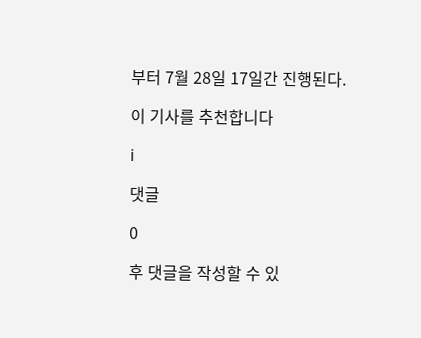부터 7월 28일 17일간 진행된다.

이 기사를 추천합니다

i

댓글

0

후 댓글을 작성할 수 있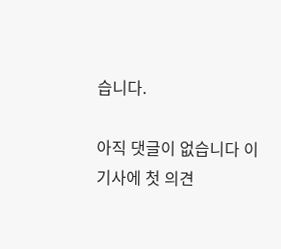습니다.

아직 댓글이 없습니다 이 기사에 첫 의견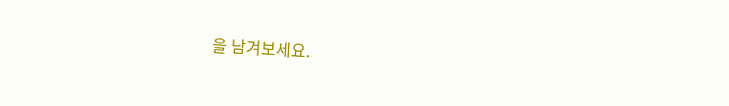을 남겨보세요.